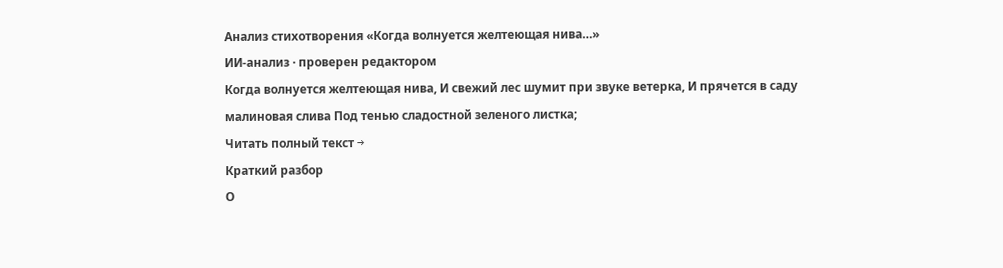Анализ стихотворения «Когда волнуется желтеющая нива…»
ИИ-анализ · проверен редактором
Когда волнуется желтеющая нива, И свежий лес шумит при звуке ветерка, И прячется в саду малиновая слива Под тенью сладостной зеленого листка;
Читать полный текст →
Краткий разбор
О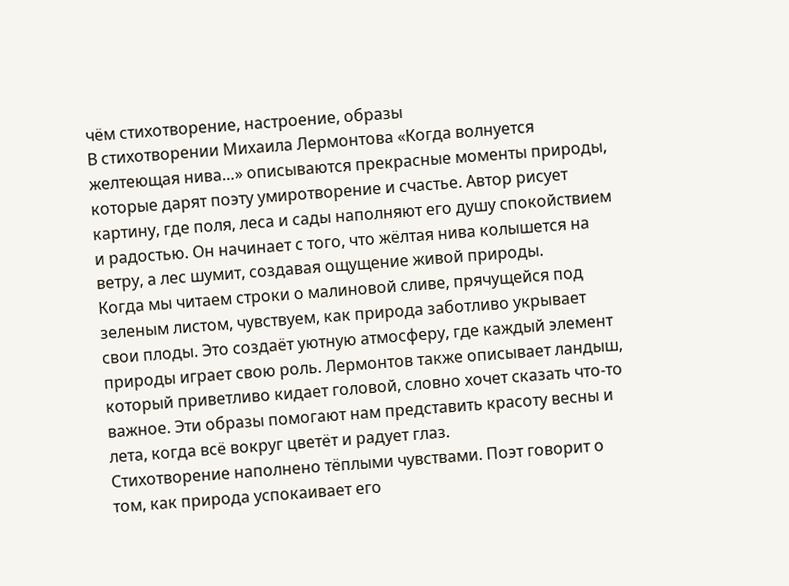чём стихотворение, настроение, образы
В стихотворении Михаила Лермонтова «Когда волнуется желтеющая нива…» описываются прекрасные моменты природы, которые дарят поэту умиротворение и счастье. Автор рисует картину, где поля, леса и сады наполняют его душу спокойствием и радостью. Он начинает с того, что жёлтая нива колышется на ветру, а лес шумит, создавая ощущение живой природы.
Когда мы читаем строки о малиновой сливе, прячущейся под зеленым листом, чувствуем, как природа заботливо укрывает свои плоды. Это создаёт уютную атмосферу, где каждый элемент природы играет свою роль. Лермонтов также описывает ландыш, который приветливо кидает головой, словно хочет сказать что-то важное. Эти образы помогают нам представить красоту весны и лета, когда всё вокруг цветёт и радует глаз.
Стихотворение наполнено тёплыми чувствами. Поэт говорит о том, как природа успокаивает его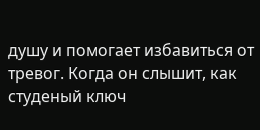душу и помогает избавиться от тревог. Когда он слышит, как студеный ключ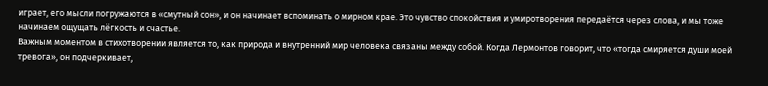играет, его мысли погружаются в «смутный сон», и он начинает вспоминать о мирном крае. Это чувство спокойствия и умиротворения передаётся через слова, и мы тоже начинаем ощущать лёгкость и счастье.
Важным моментом в стихотворении является то, как природа и внутренний мир человека связаны между собой. Когда Лермонтов говорит, что «тогда смиряется души моей тревога», он подчеркивает,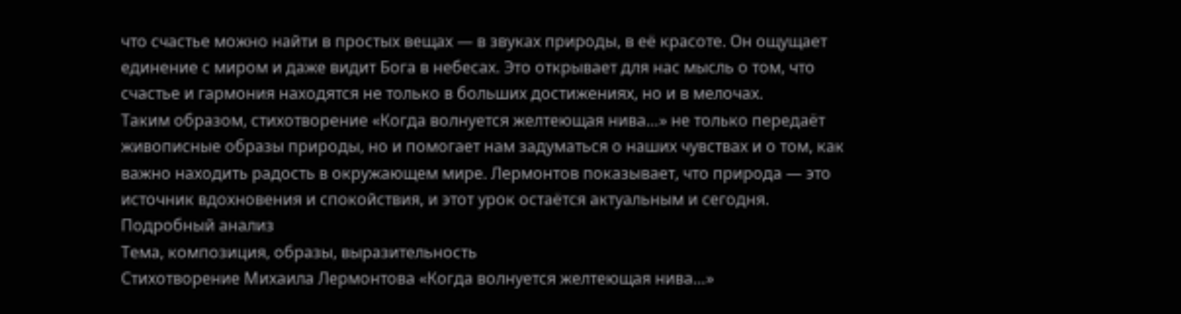что счастье можно найти в простых вещах — в звуках природы, в её красоте. Он ощущает единение с миром и даже видит Бога в небесах. Это открывает для нас мысль о том, что счастье и гармония находятся не только в больших достижениях, но и в мелочах.
Таким образом, стихотворение «Когда волнуется желтеющая нива…» не только передаёт живописные образы природы, но и помогает нам задуматься о наших чувствах и о том, как важно находить радость в окружающем мире. Лермонтов показывает, что природа — это источник вдохновения и спокойствия, и этот урок остаётся актуальным и сегодня.
Подробный анализ
Тема, композиция, образы, выразительность
Стихотворение Михаила Лермонтова «Когда волнуется желтеющая нива…»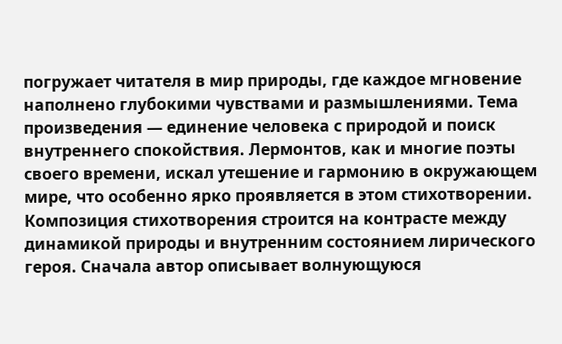погружает читателя в мир природы, где каждое мгновение наполнено глубокими чувствами и размышлениями. Тема произведения — единение человека с природой и поиск внутреннего спокойствия. Лермонтов, как и многие поэты своего времени, искал утешение и гармонию в окружающем мире, что особенно ярко проявляется в этом стихотворении.
Композиция стихотворения строится на контрасте между динамикой природы и внутренним состоянием лирического героя. Сначала автор описывает волнующуюся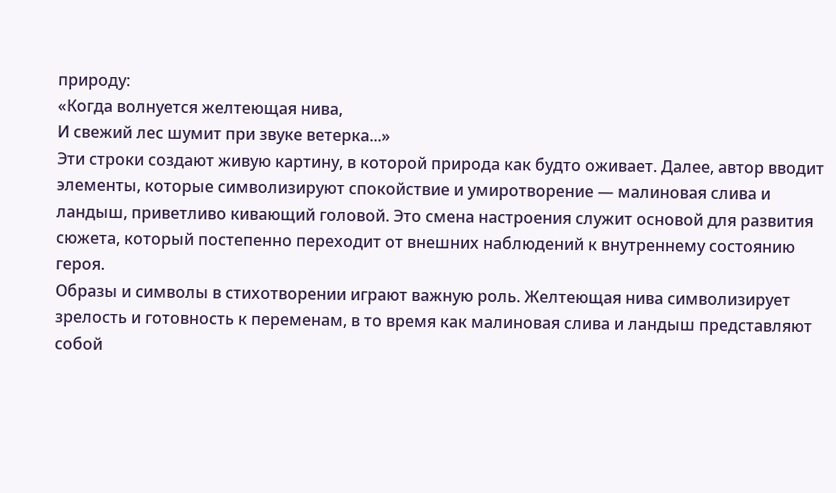природу:
«Когда волнуется желтеющая нива,
И свежий лес шумит при звуке ветерка...»
Эти строки создают живую картину, в которой природа как будто оживает. Далее, автор вводит элементы, которые символизируют спокойствие и умиротворение — малиновая слива и ландыш, приветливо кивающий головой. Это смена настроения служит основой для развития сюжета, который постепенно переходит от внешних наблюдений к внутреннему состоянию героя.
Образы и символы в стихотворении играют важную роль. Желтеющая нива символизирует зрелость и готовность к переменам, в то время как малиновая слива и ландыш представляют собой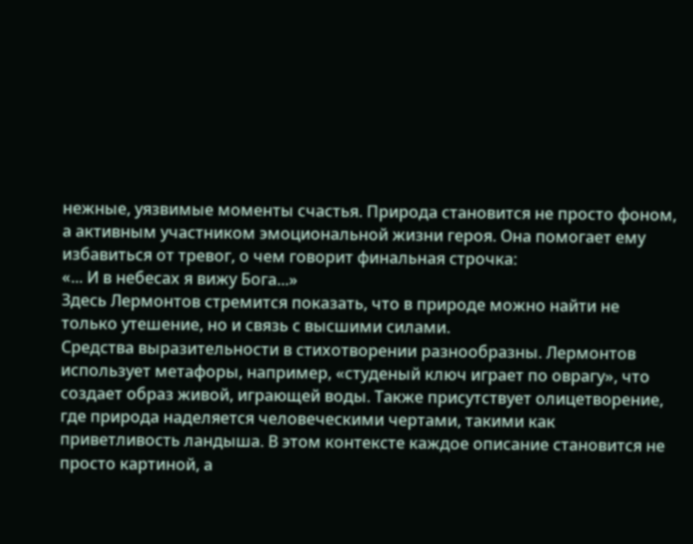нежные, уязвимые моменты счастья. Природа становится не просто фоном, а активным участником эмоциональной жизни героя. Она помогает ему избавиться от тревог, о чем говорит финальная строчка:
«... И в небесах я вижу Бога...»
Здесь Лермонтов стремится показать, что в природе можно найти не только утешение, но и связь с высшими силами.
Средства выразительности в стихотворении разнообразны. Лермонтов использует метафоры, например, «студеный ключ играет по оврагу», что создает образ живой, играющей воды. Также присутствует олицетворение, где природа наделяется человеческими чертами, такими как приветливость ландыша. В этом контексте каждое описание становится не просто картиной, а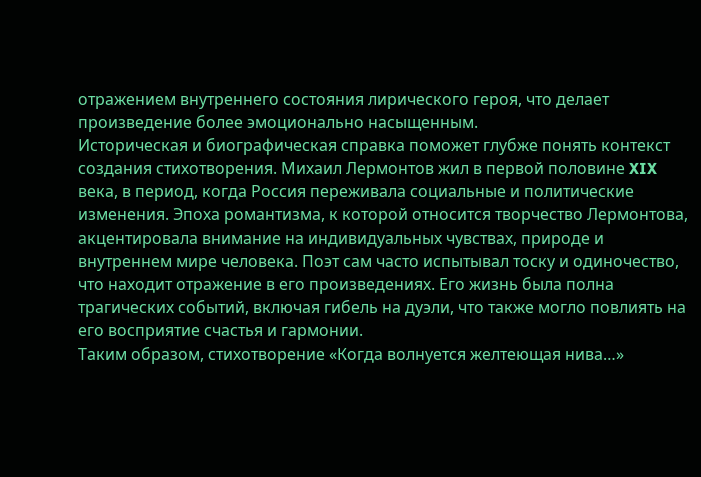отражением внутреннего состояния лирического героя, что делает произведение более эмоционально насыщенным.
Историческая и биографическая справка поможет глубже понять контекст создания стихотворения. Михаил Лермонтов жил в первой половине XIX века, в период, когда Россия переживала социальные и политические изменения. Эпоха романтизма, к которой относится творчество Лермонтова, акцентировала внимание на индивидуальных чувствах, природе и внутреннем мире человека. Поэт сам часто испытывал тоску и одиночество, что находит отражение в его произведениях. Его жизнь была полна трагических событий, включая гибель на дуэли, что также могло повлиять на его восприятие счастья и гармонии.
Таким образом, стихотворение «Когда волнуется желтеющая нива…»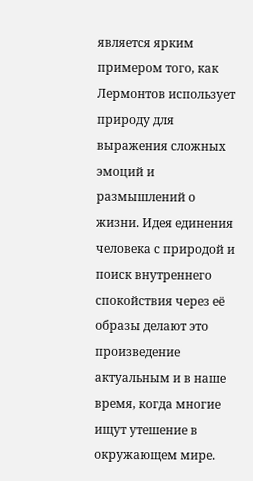является ярким примером того, как Лермонтов использует природу для выражения сложных эмоций и размышлений о жизни. Идея единения человека с природой и поиск внутреннего спокойствия через её образы делают это произведение актуальным и в наше время, когда многие ищут утешение в окружающем мире.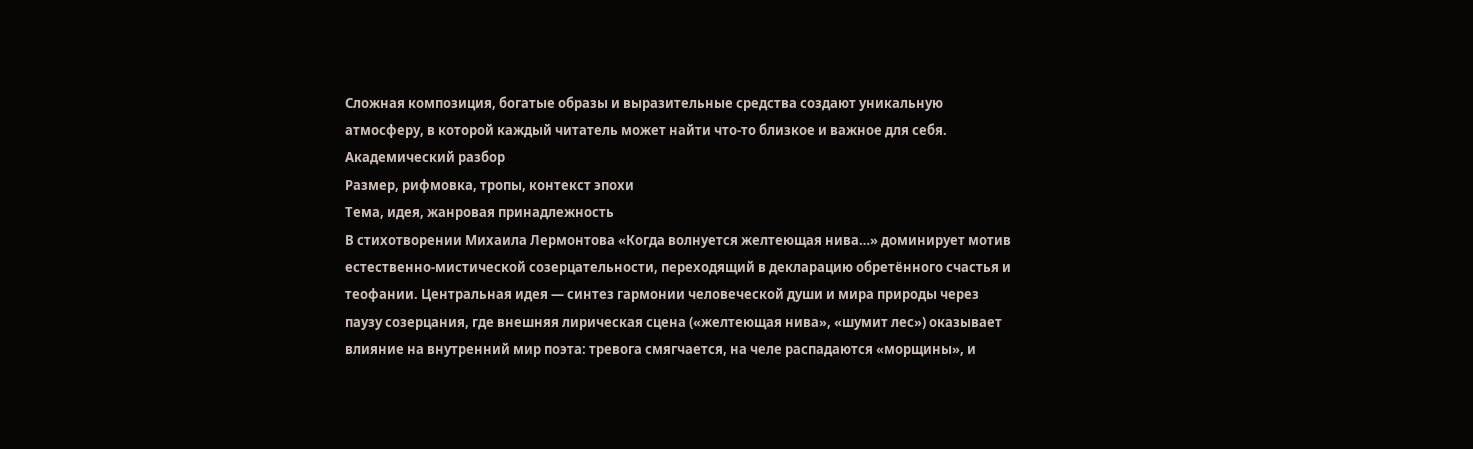Сложная композиция, богатые образы и выразительные средства создают уникальную атмосферу, в которой каждый читатель может найти что-то близкое и важное для себя.
Академический разбор
Размер, рифмовка, тропы, контекст эпохи
Тема, идея, жанровая принадлежность
В стихотворении Михаила Лермонтова «Когда волнуется желтеющая нива…» доминирует мотив естественно-мистической созерцательности, переходящий в декларацию обретённого счастья и теофании. Центральная идея — синтез гармонии человеческой души и мира природы через паузу созерцания, где внешняя лирическая сцена («желтеющая нива», «шумит лес») оказывает влияние на внутренний мир поэта: тревога смягчается, на челе распадаются «морщины», и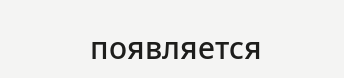появляется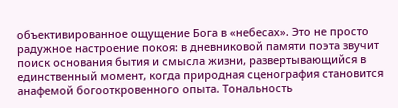объективированное ощущение Бога в «небесах». Это не просто радужное настроение покоя: в дневниковой памяти поэта звучит поиск основания бытия и смысла жизни, развертывающийся в единственный момент, когда природная сценография становится анафемой богооткровенного опыта. Тональность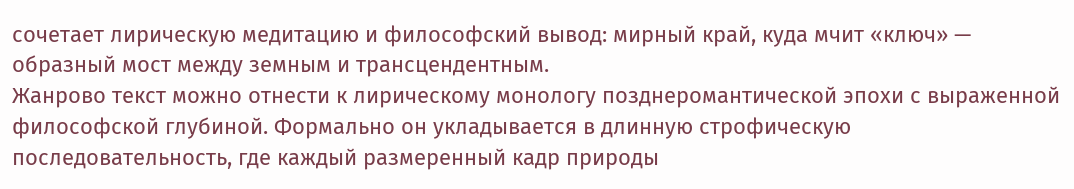сочетает лирическую медитацию и философский вывод: мирный край, куда мчит «ключ» — образный мост между земным и трансцендентным.
Жанрово текст можно отнести к лирическому монологу позднеромантической эпохи с выраженной философской глубиной. Формально он укладывается в длинную строфическую последовательность, где каждый размеренный кадр природы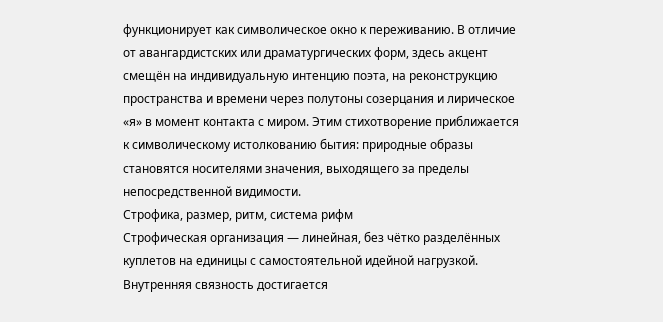функционирует как символическое окно к переживанию. В отличие от авангардистских или драматургических форм, здесь акцент смещён на индивидуальную интенцию поэта, на реконструкцию пространства и времени через полутоны созерцания и лирическое «я» в момент контакта с миром. Этим стихотворение приближается к символическому истолкованию бытия: природные образы становятся носителями значения, выходящего за пределы непосредственной видимости.
Строфика, размер, ритм, система рифм
Строфическая организация — линейная, без чётко разделённых куплетов на единицы с самостоятельной идейной нагрузкой. Внутренняя связность достигается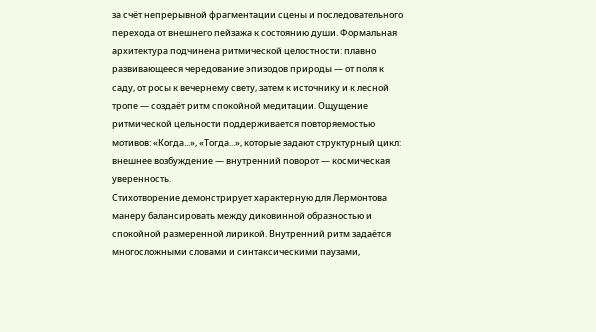за счёт непрерывной фрагментации сцены и последовательного перехода от внешнего пейзажа к состоянию души. Формальная архитектура подчинена ритмической целостности: плавно развивающееся чередование эпизодов природы — от поля к саду, от росы к вечернему свету, затем к источнику и к лесной тропе — создаёт ритм спокойной медитации. Ощущение ритмической цельности поддерживается повторяемостью мотивов: «Когда...», «Тогда...», которые задают структурный цикл: внешнее возбуждение — внутренний поворот — космическая уверенность.
Стихотворение демонстрирует характерную для Лермонтова манеру балансировать между диковинной образностью и спокойной размеренной лирикой. Внутренний ритм задаётся многосложными словами и синтаксическими паузами,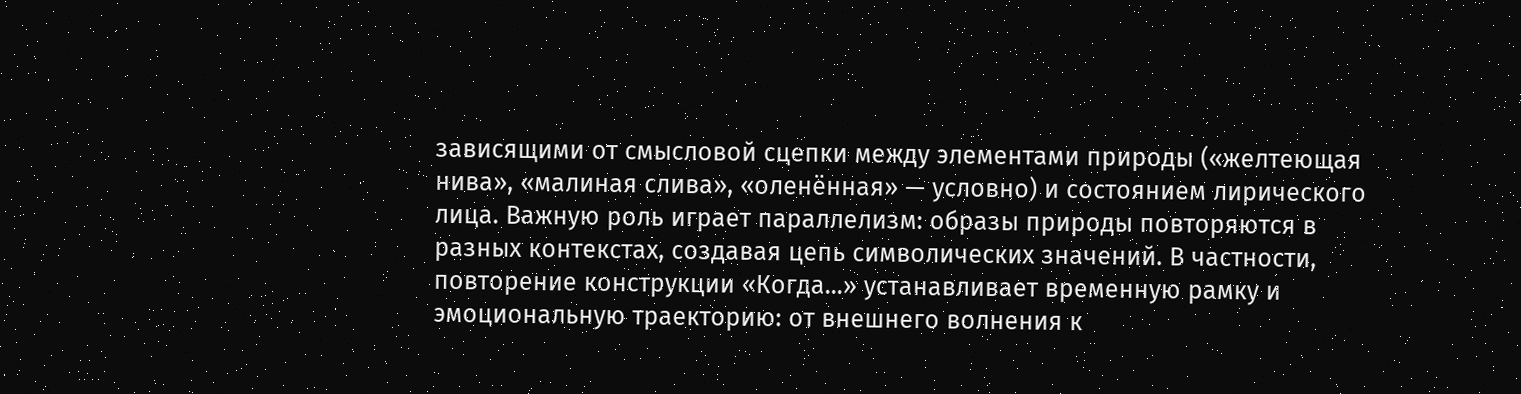зависящими от смысловой сцепки между элементами природы («желтеющая нива», «малиная слива», «оленённая» — условно) и состоянием лирического лица. Важную роль играет параллелизм: образы природы повторяются в разных контекстах, создавая цепь символических значений. В частности, повторение конструкции «Когда...» устанавливает временную рамку и эмоциональную траекторию: от внешнего волнения к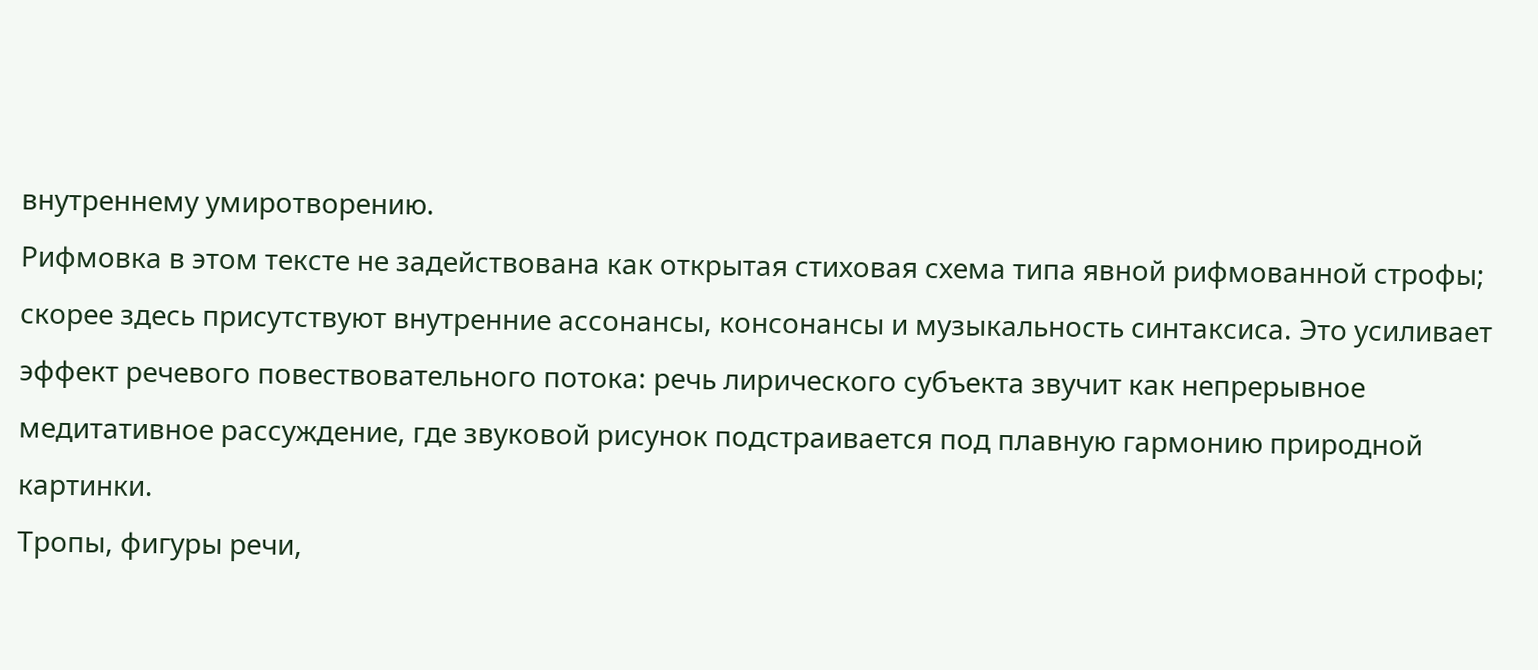внутреннему умиротворению.
Рифмовка в этом тексте не задействована как открытая стиховая схема типа явной рифмованной строфы; скорее здесь присутствуют внутренние ассонансы, консонансы и музыкальность синтаксиса. Это усиливает эффект речевого повествовательного потока: речь лирического субъекта звучит как непрерывное медитативное рассуждение, где звуковой рисунок подстраивается под плавную гармонию природной картинки.
Тропы, фигуры речи,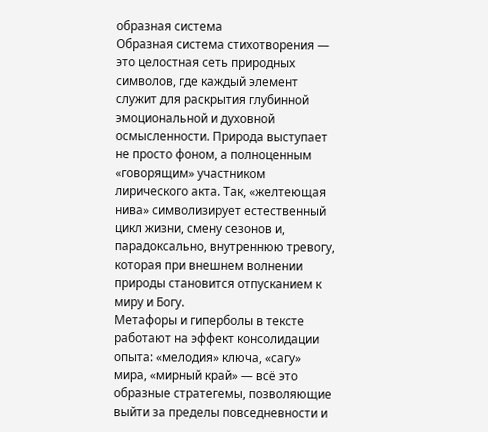образная система
Образная система стихотворения — это целостная сеть природных символов, где каждый элемент служит для раскрытия глубинной эмоциональной и духовной осмысленности. Природа выступает не просто фоном, а полноценным «говорящим» участником лирического акта. Так, «желтеющая нива» символизирует естественный цикл жизни, смену сезонов и, парадоксально, внутреннюю тревогу, которая при внешнем волнении природы становится отпусканием к миру и Богу.
Метафоры и гиперболы в тексте работают на эффект консолидации опыта: «мелодия» ключа, «сагу» мира, «мирный край» — всё это образные стратегемы, позволяющие выйти за пределы повседневности и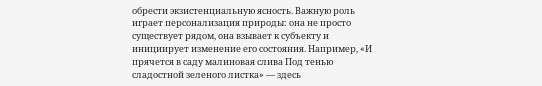обрести экзистенциальную ясность. Важную роль играет персонализация природы: она не просто существует рядом, она взывает к субъекту и инициирует изменение его состояния. Например, «И прячется в саду малиновая слива Под тенью сладостной зеленого листка» — здесь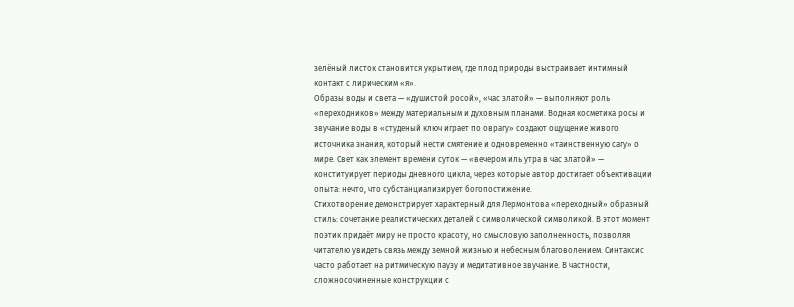зелёный листок становится укрытием, где плод природы выстраивает интимный контакт с лирическим «я».
Образы воды и света — «душистой росой», «час златой» — выполняют роль «переходников» между материальным и духовным планами. Водная косметика росы и звучание воды в «студеный ключ играет по оврагу» создают ощущение живого источника знания, который нести смятение и одновременно «таинственную сагу» о мире. Свет как элемент времени суток — «вечером иль утра в час златой» — конституирует периоды дневного цикла, через которые автор достигает объективации опыта: нечто, что субстанциализирует богопостижение.
Стихотворение демонстрирует характерный для Лермонтова «переходный» образный стиль: сочетание реалистических деталей с символической символикой. В этот момент поэтик придаёт миру не просто красоту, но смысловую заполненность, позволяя читателю увидеть связь между земной жизнью и небесным благоволением. Синтаксис часто работает на ритмическую паузу и медитативное звучание. В частности, сложносочиненные конструкции с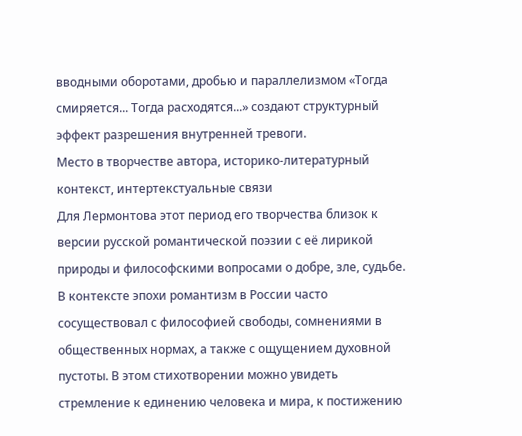вводными оборотами, дробью и параллелизмом «Тогда смиряется... Тогда расходятся...» создают структурный эффект разрешения внутренней тревоги.
Место в творчестве автора, историко-литературный контекст, интертекстуальные связи
Для Лермонтова этот период его творчества близок к версии русской романтической поэзии с её лирикой природы и философскими вопросами о добре, зле, судьбе. В контексте эпохи романтизм в России часто сосуществовал с философией свободы, сомнениями в общественных нормах, а также с ощущением духовной пустоты. В этом стихотворении можно увидеть стремление к единению человека и мира, к постижению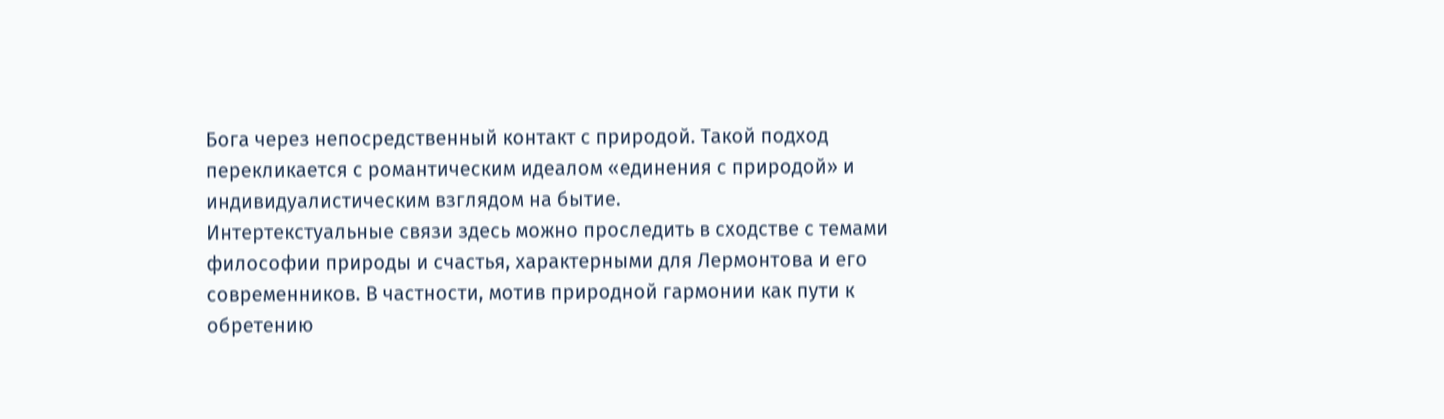Бога через непосредственный контакт с природой. Такой подход перекликается с романтическим идеалом «единения с природой» и индивидуалистическим взглядом на бытие.
Интертекстуальные связи здесь можно проследить в сходстве с темами философии природы и счастья, характерными для Лермонтова и его современников. В частности, мотив природной гармонии как пути к обретению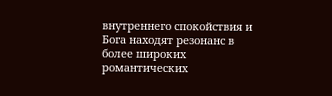внутреннего спокойствия и Бога находят резонанс в более широких романтических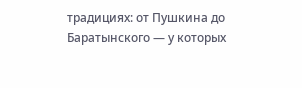традициях: от Пушкина до Баратынского — у которых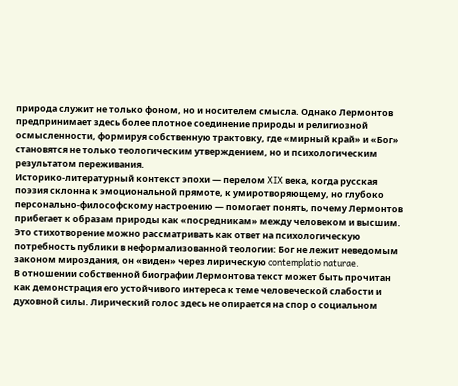природа служит не только фоном, но и носителем смысла. Однако Лермонтов предпринимает здесь более плотное соединение природы и религиозной осмысленности, формируя собственную трактовку, где «мирный край» и «Бог» становятся не только теологическим утверждением, но и психологическим результатом переживания.
Историко-литературный контекст эпохи — перелом XIX века, когда русская поэзия склонна к эмоциональной прямоте, к умиротворяющему, но глубоко персонально-философскому настроению — помогает понять, почему Лермонтов прибегает к образам природы как «посредникам» между человеком и высшим. Это стихотворение можно рассматривать как ответ на психологическую потребность публики в неформализованной теологии: Бог не лежит неведомым законом мироздания, он «виден» через лирическую contemplatio naturae.
В отношении собственной биографии Лермонтова текст может быть прочитан как демонстрация его устойчивого интереса к теме человеческой слабости и духовной силы. Лирический голос здесь не опирается на спор о социальном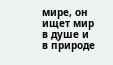мире, он ищет мир в душе и в природе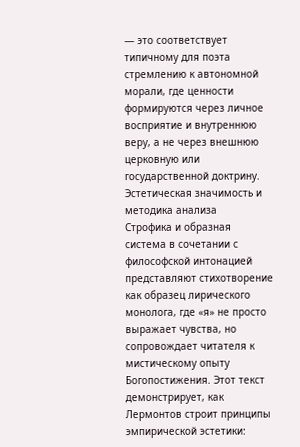— это соответствует типичному для поэта стремлению к автономной морали, где ценности формируются через личное восприятие и внутреннюю веру, а не через внешнюю церковную или государственной доктрину.
Эстетическая значимость и методика анализа
Строфика и образная система в сочетании с философской интонацией представляют стихотворение как образец лирического монолога, где «я» не просто выражает чувства, но сопровождает читателя к мистическому опыту Богопостижения. Этот текст демонстрирует, как Лермонтов строит принципы эмпирической эстетики: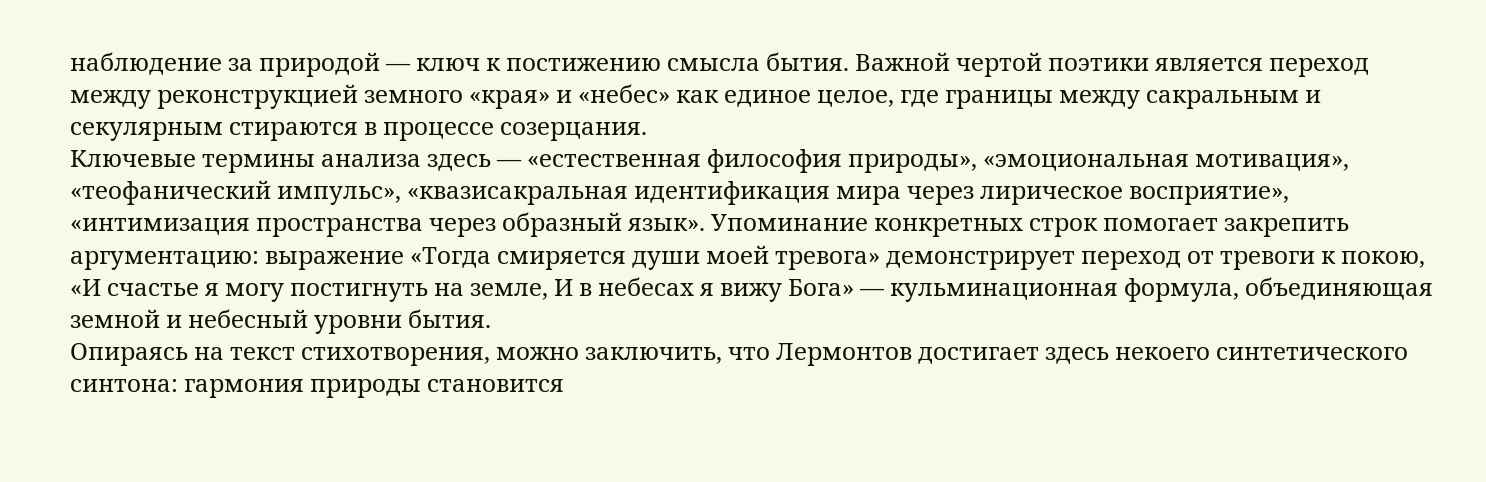наблюдение за природой — ключ к постижению смысла бытия. Важной чертой поэтики является переход между реконструкцией земного «края» и «небес» как единое целое, где границы между сакральным и секулярным стираются в процессе созерцания.
Ключевые термины анализа здесь — «естественная философия природы», «эмоциональная мотивация», «теофанический импульс», «квазисакральная идентификация мира через лирическое восприятие», «интимизация пространства через образный язык». Упоминание конкретных строк помогает закрепить аргументацию: выражение «Тогда смиряется души моей тревога» демонстрирует переход от тревоги к покою, «И счастье я могу постигнуть на земле, И в небесах я вижу Бога» — кульминационная формула, объединяющая земной и небесный уровни бытия.
Опираясь на текст стихотворения, можно заключить, что Лермонтов достигает здесь некоего синтетического синтона: гармония природы становится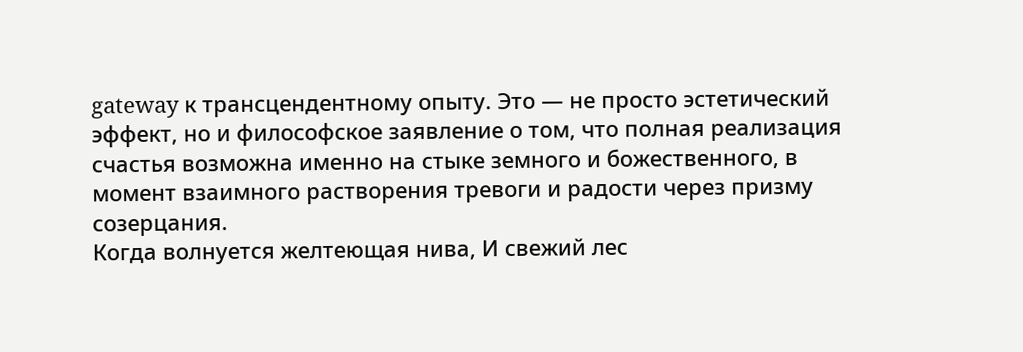gateway к трансцендентному опыту. Это — не просто эстетический эффект, но и философское заявление о том, что полная реализация счастья возможна именно на стыке земного и божественного, в момент взаимного растворения тревоги и радости через призму созерцания.
Когда волнуется желтеющая нива, И свежий лес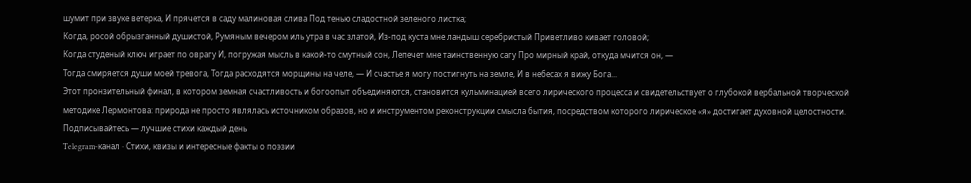шумит при звуке ветерка, И прячется в саду малиновая слива Под тенью сладостной зеленого листка;
Когда, росой обрызганный душистой, Румяным вечером иль утра в час златой, Из-под куста мне ландыш серебристый Приветливо кивает головой;
Когда студеный ключ играет по оврагу И, погружая мысль в какой-то смутный сон, Лепечет мне таинственную сагу Про мирный край, откуда мчится он, —
Тогда смиряется души моей тревога, Тогда расходятся морщины на челе, — И счастье я могу постигнуть на земле, И в небесах я вижу Бога...
Этот пронзительный финал, в котором земная счастливость и богоопыт объединяются, становится кульминацией всего лирического процесса и свидетельствует о глубокой вербальной творческой методике Лермонтова: природа не просто являлась источником образов, но и инструментом реконструкции смысла бытия, посредством которого лирическое «я» достигает духовной целостности.
Подписывайтесь — лучшие стихи каждый день
Telegram-канал · Стихи, квизы и интересные факты о поэзии